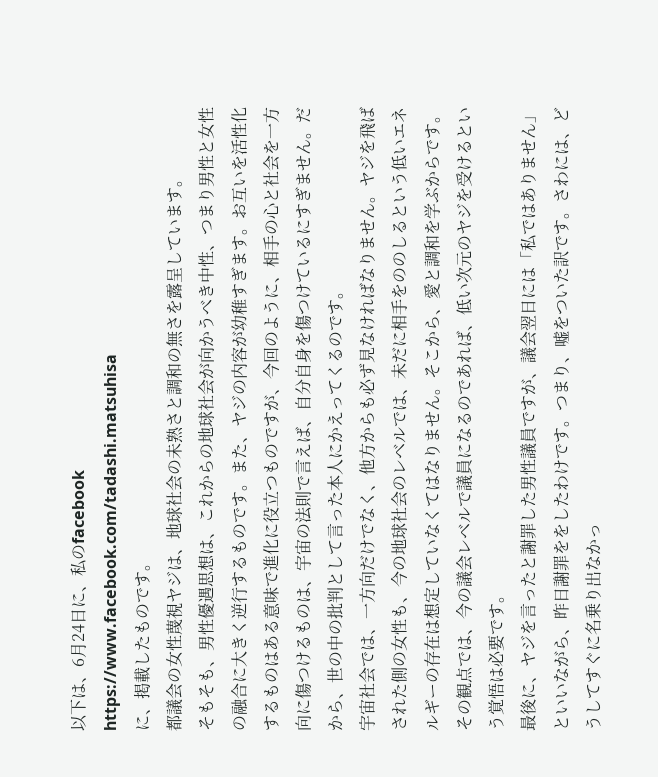以下は、6月24日に、私のfacebook
https://www.facebook.com/tadashi.matsuhisa
に、掲載したものです。
都議会の女性蔑視ヤジは、地球社会の未熟さと調和の無さを露呈しています。
そもそも、男性優遇思想は、これからの地球社会が向かうべき中性、つまり男性と女性の融合に大きく逆行するものです。また、ヤジの内容が幼稚すぎます。お互いを活性化するものはある意味で進化に役立つものですが、今回のように、相手の心と社会を一方向に傷つけるものは、宇宙の法則で言えば、自分自身を傷つけているにすぎません。だから、世の中の批判として言った本人にかえってくるのです。
宇宙社会では、一方向だけでなく、他方からも必ず見なければなりません。ヤジを飛ばされた側の女性も、今の地球社会のレベルでは、未だに相手をののしるという低いエネルギーの存在は想定していなくてはなりません。そこから、愛と調和を学ぶからです。その観点では、今の議会レベルで議員になるのであれば、低い次元のヤジを受けるという覚悟は必要です。
最後に、ヤジを言ったと謝罪した男性議員ですが、議会翌日には「私ではありません」といいながら、昨日謝罪ををしたわけです。つまり、嘘をついた訳です。さわには、どうしてすぐに名乗り出なかっ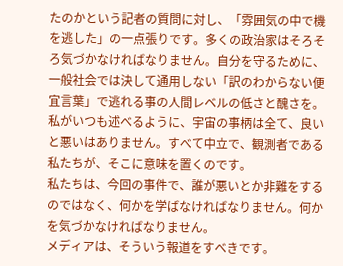たのかという記者の質問に対し、「雰囲気の中で機を逃した」の一点張りです。多くの政治家はそろそろ気づかなければなりません。自分を守るために、一般社会では決して通用しない「訳のわからない便宜言葉」で逃れる事の人間レベルの低さと醜さを。
私がいつも述べるように、宇宙の事柄は全て、良いと悪いはありません。すべて中立で、観測者である私たちが、そこに意味を置くのです。
私たちは、今回の事件で、誰が悪いとか非難をするのではなく、何かを学ばなければなりません。何かを気づかなければなりません。
メディアは、そういう報道をすべきです。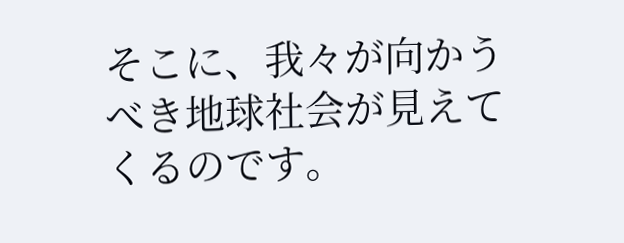そこに、我々が向かうべき地球社会が見えてくるのです。